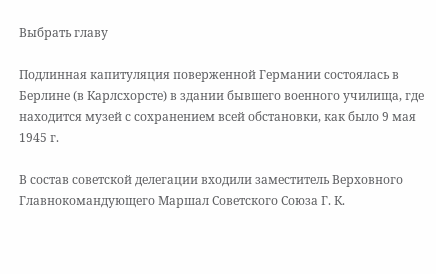Выбрать главу

Подлинная капитуляция поверженной Германии состоялась в Берлине (в Карлсхорсте) в здании бывшего военного училища, где находится музей с сохранением всей обстановки, как было 9 мая 1945 г.

В состав советской делегации входили заместитель Верховного Главнокомандующего Маршал Советского Союза Г. К.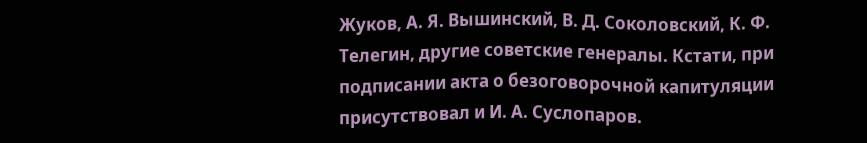Жуков, А. Я. Вышинский, В. Д. Соколовский, К. Ф. Телегин, другие советские генералы. Кстати, при подписании акта о безоговорочной капитуляции присутствовал и И. А. Суслопаров.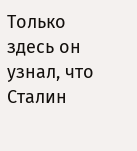Только здесь он узнал, что Сталин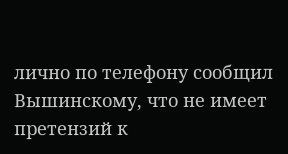лично по телефону сообщил Вышинскому, что не имеет претензий к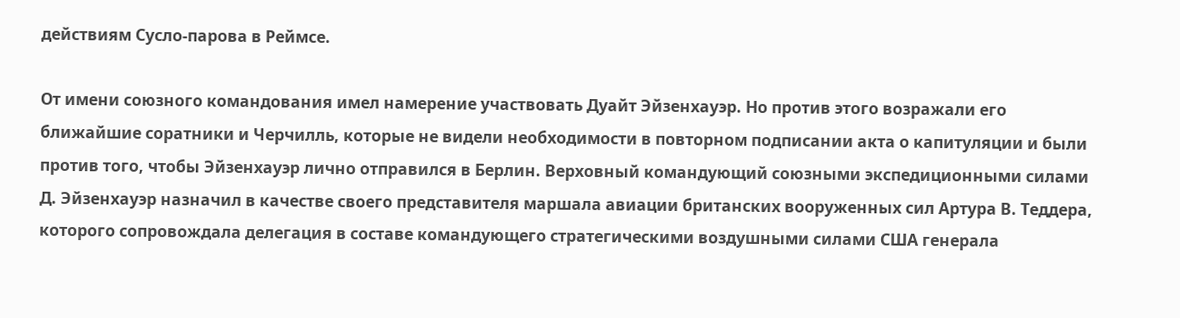действиям Сусло-парова в Реймсе.

От имени союзного командования имел намерение участвовать Дуайт Эйзенхауэр. Но против этого возражали его ближайшие соратники и Черчилль, которые не видели необходимости в повторном подписании акта о капитуляции и были против того, чтобы Эйзенхауэр лично отправился в Берлин. Верховный командующий союзными экспедиционными силами Д. Эйзенхауэр назначил в качестве своего представителя маршала авиации британских вооруженных сил Артура В. Теддера, которого сопровождала делегация в составе командующего стратегическими воздушными силами США генерала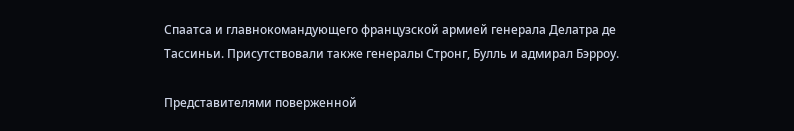Спаатса и главнокомандующего французской армией генерала Делатра де Тассиньи. Присутствовали также генералы Стронг, Булль и адмирал Бэрроу.

Представителями поверженной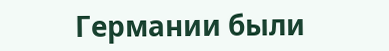Германии были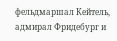фельдмаршал Кейтель, адмирал Фридебург и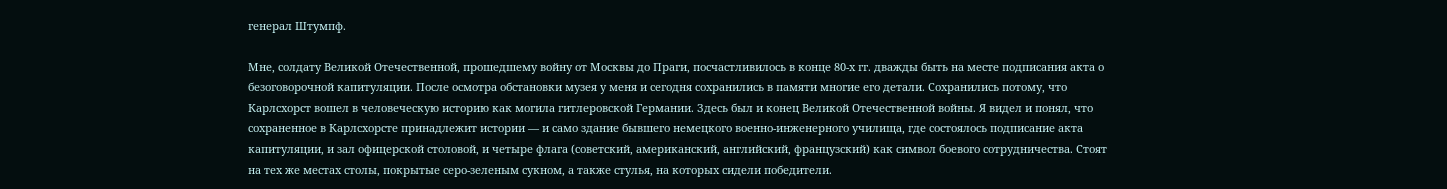генерал Штумпф.

Мне, солдату Великой Отечественной, прошедшему войну от Москвы до Праги, посчастливилось в конце 80-х гг. дважды быть на месте подписания акта о безоговорочной капитуляции. После осмотра обстановки музея у меня и сегодня сохранились в памяти многие его детали. Сохранились потому, что Карлсхорст вошел в человеческую историю как могила гитлеровской Германии. Здесь был и конец Великой Отечественной войны. Я видел и понял, что сохраненное в Карлсхорсте принадлежит истории — и само здание бывшего немецкого военно-инженерного училища, где состоялось подписание акта капитуляции, и зал офицерской столовой, и четыре флага (советский, американский, английский, французский) как символ боевого сотрудничества. Стоят на тех же местах столы, покрытые серо-зеленым сукном, а также стулья, на которых сидели победители.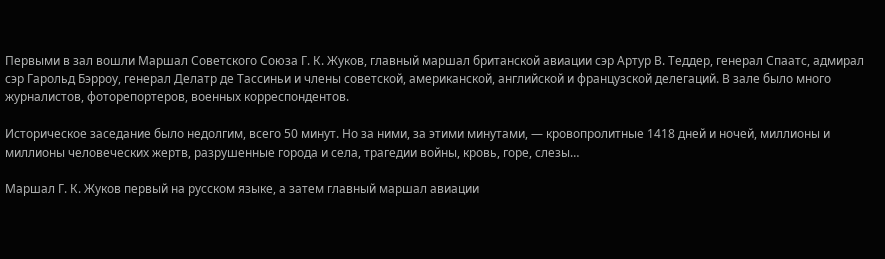Первыми в зал вошли Маршал Советского Союза Г. К. Жуков, главный маршал британской авиации сэр Артур В. Теддер, генерал Спаатс, адмирал сэр Гарольд Бэрроу, генерал Делатр де Тассиньи и члены советской, американской, английской и французской делегаций. В зале было много журналистов, фоторепортеров, военных корреспондентов.

Историческое заседание было недолгим, всего 50 минут. Но за ними, за этими минутами, — кровопролитные 1418 дней и ночей, миллионы и миллионы человеческих жертв, разрушенные города и села, трагедии войны, кровь, горе, слезы…

Маршал Г. К. Жуков первый на русском языке, а затем главный маршал авиации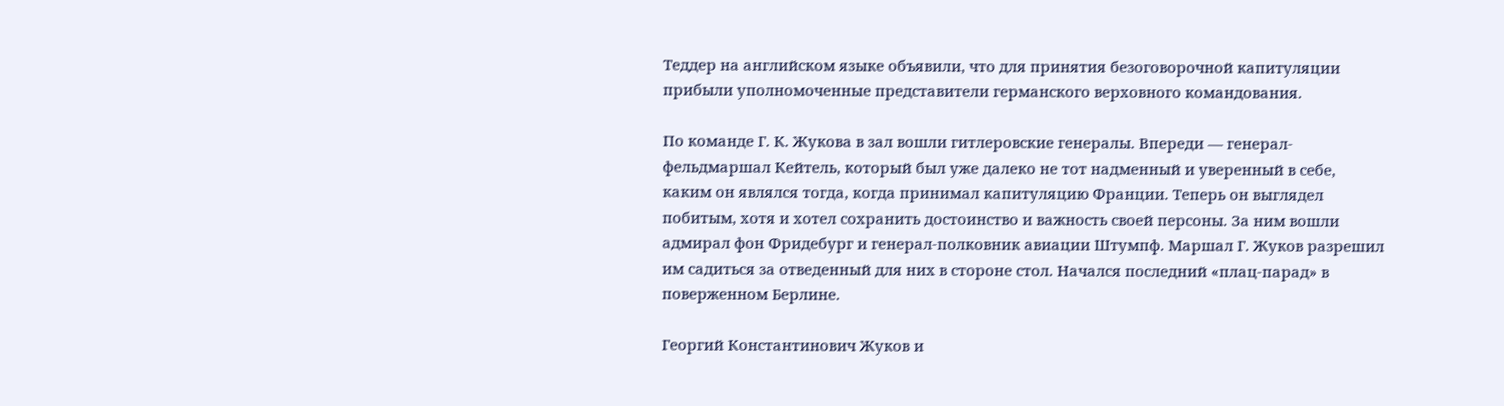Теддер на английском языке объявили, что для принятия безоговорочной капитуляции прибыли уполномоченные представители германского верховного командования.

По команде Г. К. Жукова в зал вошли гитлеровские генералы. Впереди — генерал-фельдмаршал Кейтель, который был уже далеко не тот надменный и уверенный в себе, каким он являлся тогда, когда принимал капитуляцию Франции. Теперь он выглядел побитым, хотя и хотел сохранить достоинство и важность своей персоны. За ним вошли адмирал фон Фридебург и генерал-полковник авиации Штумпф. Маршал Г. Жуков разрешил им садиться за отведенный для них в стороне стол. Начался последний «плац-парад» в поверженном Берлине.

Георгий Константинович Жуков и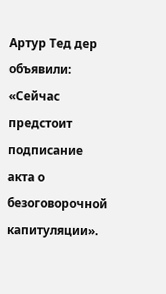Артур Тед дер объявили: «Сейчас предстоит подписание акта о безоговорочной капитуляции».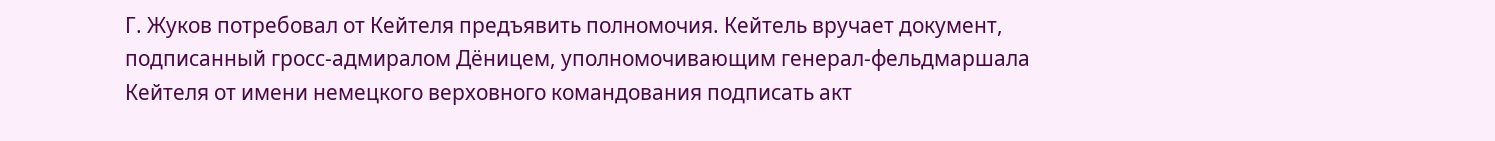Г. Жуков потребовал от Кейтеля предъявить полномочия. Кейтель вручает документ, подписанный гросс-адмиралом Дёницем, уполномочивающим генерал-фельдмаршала Кейтеля от имени немецкого верховного командования подписать акт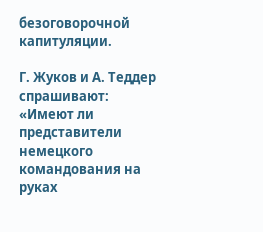безоговорочной капитуляции.

Г. Жуков и А. Теддер спрашивают: «Имеют ли представители немецкого командования на руках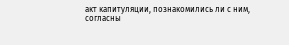акт капитуляции, познакомились ли с ним, согласны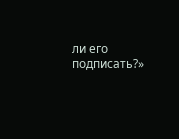ли его подписать?»